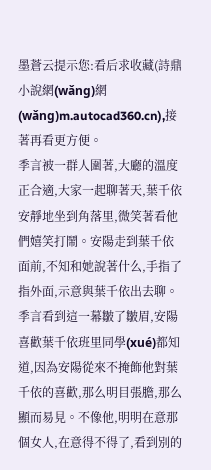墨蒼云提示您:看后求收藏(詩鼎小說網(wǎng)網(wǎng)m.autocad360.cn),接著再看更方便。
季言被一群人圍著,大廳的溫度正合適,大家一起聊著天,葉千依安靜地坐到角落里,微笑著看他們嬉笑打鬧。安陽走到葉千依面前,不知和她說著什么,手指了指外面,示意與葉千依出去聊。季言看到這一幕皺了皺眉,安陽喜歡葉千依班里同學(xué)都知道,因為安陽從來不掩飾他對葉千依的喜歡,那么明目張膽,那么顯而易見。不像他,明明在意那個女人,在意得不得了,看到別的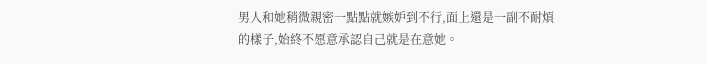男人和她稍微親密一點點就嫉妒到不行,面上還是一副不耐煩的樣子,始終不愿意承認自己就是在意她。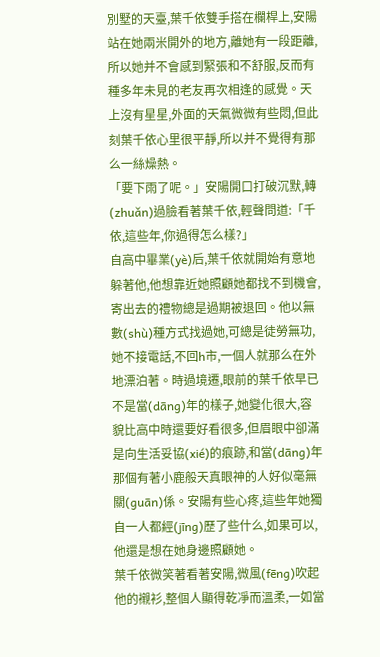別墅的天臺,葉千依雙手搭在欄桿上,安陽站在她兩米開外的地方,離她有一段距離,所以她并不會感到緊張和不舒服,反而有種多年未見的老友再次相逢的感覺。天上沒有星星,外面的天氣微微有些悶,但此刻葉千依心里很平靜,所以并不覺得有那么一絲燥熱。
「要下雨了呢。」安陽開口打破沉默,轉(zhuǎn)過臉看著葉千依,輕聲問道:「千依,這些年,你過得怎么樣?」
自高中畢業(yè)后,葉千依就開始有意地躲著他,他想靠近她照顧她都找不到機會,寄出去的禮物總是過期被退回。他以無數(shù)種方式找過她,可總是徒勞無功,她不接電話,不回h市,一個人就那么在外地漂泊著。時過境遷,眼前的葉千依早已不是當(dāng)年的樣子,她變化很大,容貌比高中時還要好看很多,但眉眼中卻滿是向生活妥協(xié)的痕跡,和當(dāng)年那個有著小鹿般天真眼神的人好似毫無關(guān)係。安陽有些心疼,這些年她獨自一人都經(jīng)歷了些什么,如果可以,他還是想在她身邊照顧她。
葉千依微笑著看著安陽,微風(fēng)吹起他的襯衫,整個人顯得乾凈而溫柔,一如當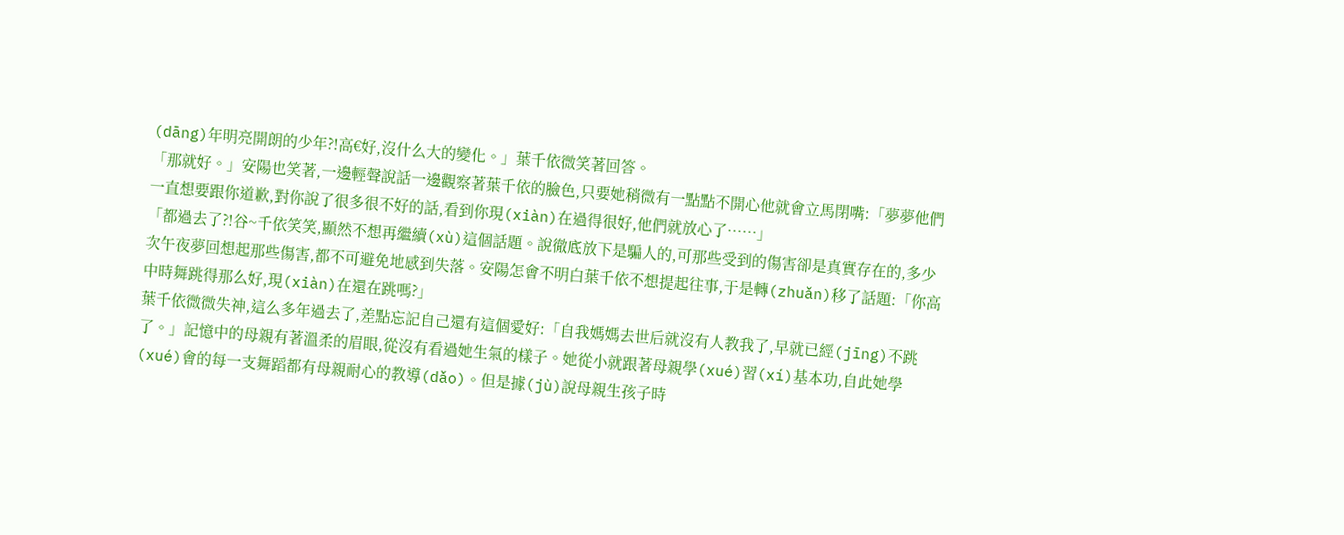(dāng)年明亮開朗的少年?!高€好,沒什么大的變化。」葉千依微笑著回答。
「那就好。」安陽也笑著,一邊輕聲說話一邊觀察著葉千依的臉色,只要她稍微有一點點不開心他就會立馬閉嘴:「夢夢他們一直想要跟你道歉,對你說了很多很不好的話,看到你現(xiàn)在過得很好,他們就放心了……」
「都過去了?!谷~千依笑笑,顯然不想再繼續(xù)這個話題。說徹底放下是騙人的,可那些受到的傷害卻是真實存在的,多少次午夜夢回想起那些傷害,都不可避免地感到失落。安陽怎會不明白葉千依不想提起往事,于是轉(zhuǎn)移了話題:「你高中時舞跳得那么好,現(xiàn)在還在跳嗎?」
葉千依微微失神,這么多年過去了,差點忘記自己還有這個愛好:「自我媽媽去世后就沒有人教我了,早就已經(jīng)不跳了。」記憶中的母親有著溫柔的眉眼,從沒有看過她生氣的樣子。她從小就跟著母親學(xué)習(xí)基本功,自此她學(xué)會的每一支舞蹈都有母親耐心的教導(dǎo)。但是據(jù)說母親生孩子時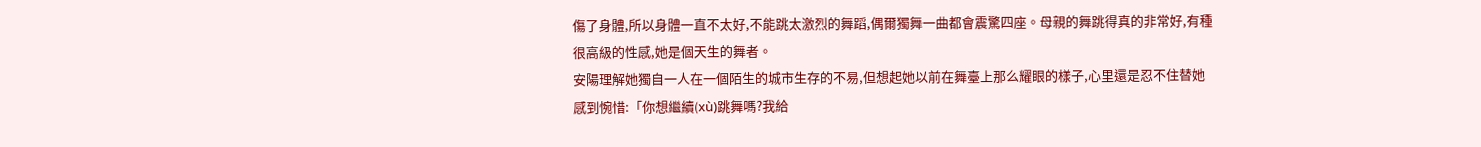傷了身體,所以身體一直不太好,不能跳太激烈的舞蹈,偶爾獨舞一曲都會震驚四座。母親的舞跳得真的非常好,有種很高級的性感,她是個天生的舞者。
安陽理解她獨自一人在一個陌生的城市生存的不易,但想起她以前在舞臺上那么耀眼的樣子,心里還是忍不住替她感到惋惜:「你想繼續(xù)跳舞嗎?我給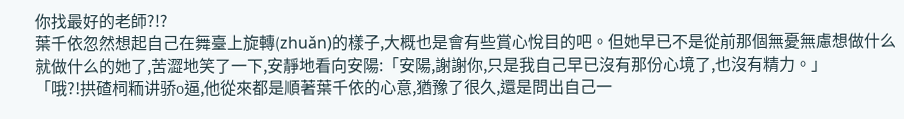你找最好的老師?!?
葉千依忽然想起自己在舞臺上旋轉(zhuǎn)的樣子,大概也是會有些賞心悅目的吧。但她早已不是從前那個無憂無慮想做什么就做什么的她了,苦澀地笑了一下,安靜地看向安陽:「安陽,謝謝你,只是我自己早已沒有那份心境了,也沒有精力。」
「哦?!拱碴柌粫讲骄o逼,他從來都是順著葉千依的心意,猶豫了很久,還是問出自己一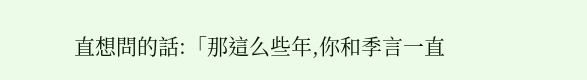直想問的話:「那這么些年,你和季言一直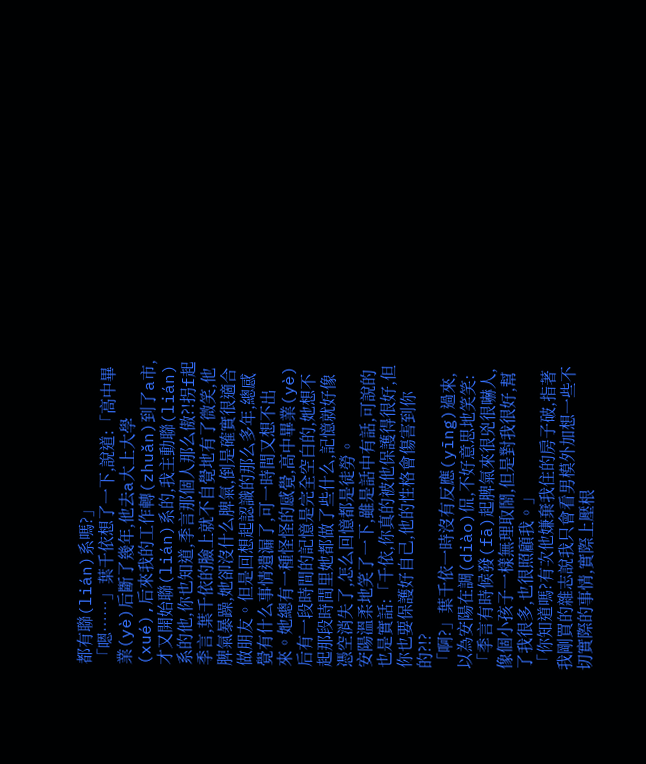都有聯(lián)系嗎?」
「嗯……」葉千依想了一下,說道:「高中畢業(yè)后斷了幾年,他去a大上大學(xué),后來我的工作轉(zhuǎn)到了a市,才又開始聯(lián)系的,我主動聯(lián)系的他,你也知道,季言那個人那么傲?!拐f起季言,葉千依的臉上就不自覺地有了微笑,他脾氣暴躁,她卻沒什么脾氣,倒是確實很適合做朋友。但是回想起認識的那么多年,總感覺有什么事情遺漏了,可一時間又想不出來。她總有一種怪怪的感覺,高中畢業(yè)后有一段時間的記憶是完全空白的,她想不起那段時間里她都做了些什么,記憶就好像憑空消失了,怎么回憶都是徒勞。
安陽溫柔地笑了一下,雖是話中有話,可說的也是實話:「千依,你真的被他保護得很好,但你也要保護好自己,他的性格會傷害到你的?!?
「啊?」葉千依一時沒有反應(yīng)過來,以為安陽在調(diào)侃,不好意思地笑笑:「季言有時候發(fā)起脾氣來很兇很嚇人,像個小孩子一樣無理取鬧,但是對我很好,幫了我很多,也很照顧我。」
「你知道嗎?有次他嫌棄我住的房子破,指著我剛買的雜志說我只會看男模外加想一些不切實際的事情,實際上壓根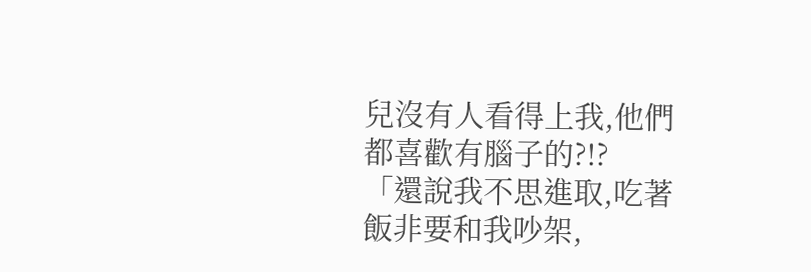兒沒有人看得上我,他們都喜歡有腦子的?!?
「還說我不思進取,吃著飯非要和我吵架,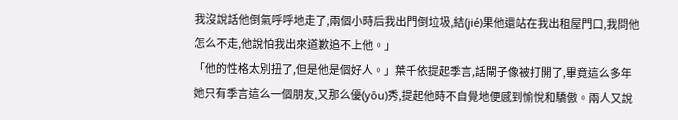我沒說話他倒氣呼呼地走了,兩個小時后我出門倒垃圾,結(jié)果他還站在我出租屋門口,我問他怎么不走,他說怕我出來道歉追不上他。」
「他的性格太別扭了,但是他是個好人。」葉千依提起季言,話閘子像被打開了,畢竟這么多年她只有季言這么一個朋友,又那么優(yōu)秀,提起他時不自覺地便感到愉悅和驕傲。兩人又說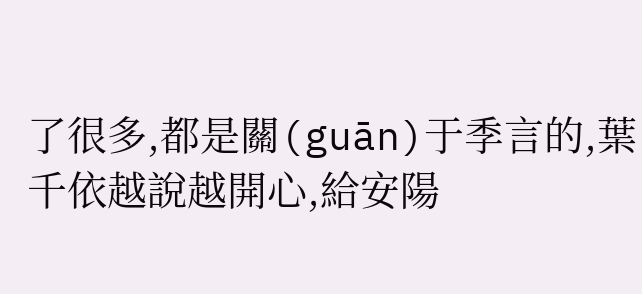了很多,都是關(guān)于季言的,葉千依越說越開心,給安陽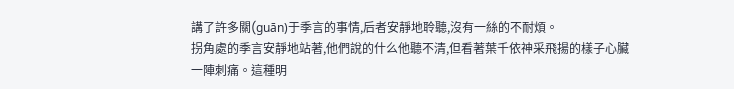講了許多關(guān)于季言的事情,后者安靜地聆聽,沒有一絲的不耐煩。
拐角處的季言安靜地站著,他們說的什么他聽不清,但看著葉千依神采飛揚的樣子心臟一陣刺痛。這種明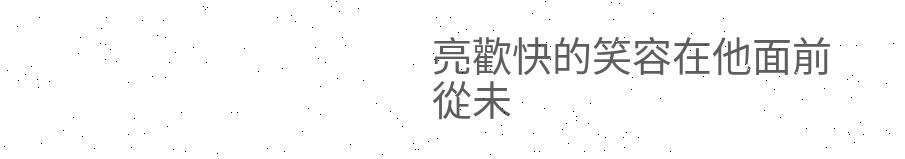亮歡快的笑容在他面前從未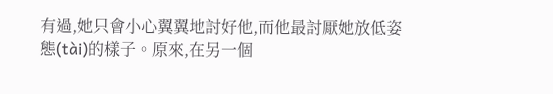有過,她只會小心翼翼地討好他,而他最討厭她放低姿態(tài)的樣子。原來,在另一個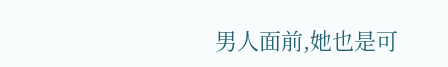男人面前,她也是可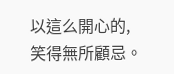以這么開心的,笑得無所顧忌。